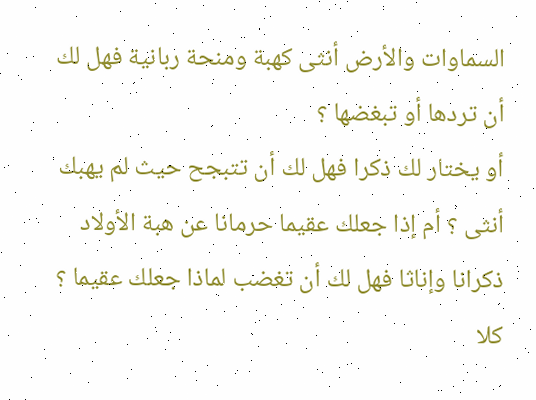السماوات والأرض أنثى كهبة ومنحة ربانية فهل لك أن تردها أو تبغضها ؟
أو يختار لك ذكرا فهل لك أن تتبجح حيث لم يهبك أنثى ؟ أم إذا جعلك عقيما حرمانا عن هبة الأولاد ذكرانا وإناثا فهل لك أن تغضب لماذا جعلك عقيما ؟ كلا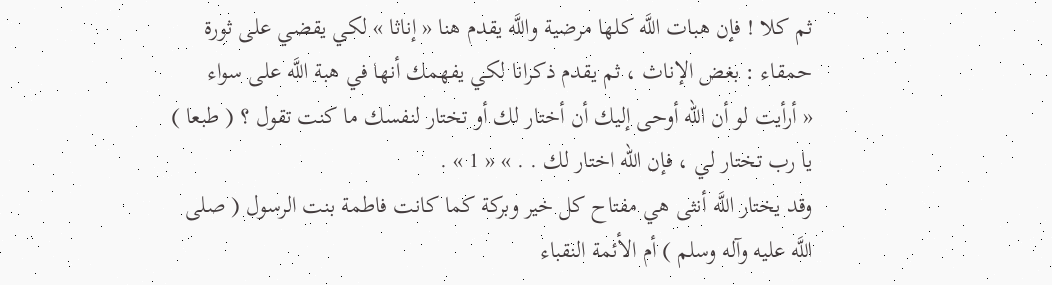ثم كلا ! فإن هبات اللَّه كلها مرضية واللَّه يقدم هنا « إناثا » لكي يقضي على ثورة حمقاء : بغض الإناث ، ثم يقدم ذكرانا لكي يفهمك أنها في هبة اللَّه على سواء
« أرأيت لو أن الله أوحى إليك أن أختار لك أو تختار لنفسك ما كنت تقول ؟ ( طبعا ) يا رب تختار لي ، فإن الله اختار لك . . » « 1 » .
وقد يختار اللَّه أنثى هي مفتاح كل خير وبركة كما كانت فاطمة بنت الرسول ( صلى اللَّه عليه وآله وسلم ) أم الأئمة النقباء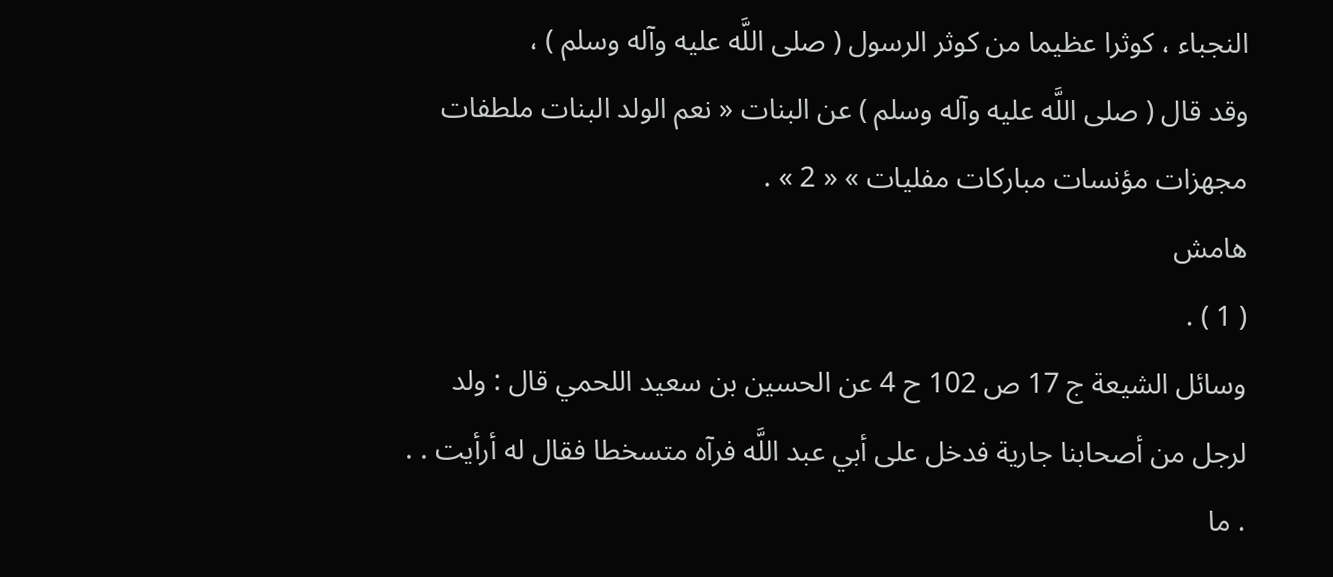النجباء ، كوثرا عظيما من كوثر الرسول ( صلى اللَّه عليه وآله وسلم ) ،
وقد قال ( صلى اللَّه عليه وآله وسلم ) عن البنات « نعم الولد البنات ملطفات مجهزات مؤنسات مباركات مفليات » « 2 » .
هامش
( 1 ) .
وسائل الشيعة ج 17 ص 102 ح 4 عن الحسين بن سعيد اللحمي قال : ولد لرجل من أصحابنا جارية فدخل على أبي عبد اللَّه فرآه متسخطا فقال له أرأيت . . . ما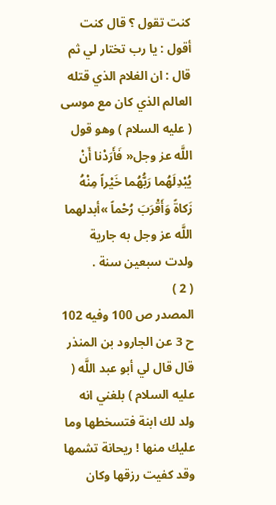كنت تقول ؟ قال كنت أقول : يا رب تختار لي ثم قال : ان الغلام الذي قتله العالم الذي كان مع موسى ( عليه السلام ) وهو قول اللَّه عز وجل« فَأَرَدْنا أَنْ يُبْدِلَهُما رَبُّهُما خَيْراً مِنْهُ زَكاةً وَأَقْرَبَ رُحْماً »أبدلهما اللَّه عز وجل به جارية ولدت سبعين سنة .
( 2 )
المصدر ص 100 وفيه 102 ح 3 عن الجارود بن المنذر قال قال لي أبو عبد اللَّه ( عليه السلام ) بلغني انه ولد لك ابنة فتسخطها وما عليك منها ! ريحانة تشمها وقد كفيت رزقها وكان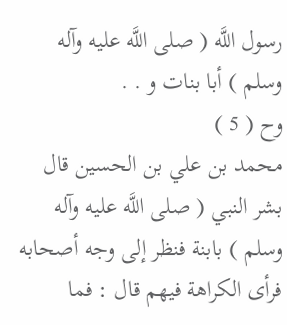رسول اللَّه ( صلى اللَّه عليه وآله وسلم ) أبا بنات و . .
وح ( 5 )
محمد بن علي بن الحسين قال بشر النبي ( صلى اللَّه عليه وآله وسلم ) بابنة فنظر إلى وجه أصحابه فرأى الكراهة فيهم قال : فما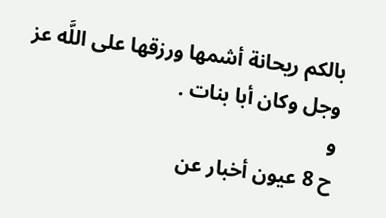بالكم ريحانة أشمها ورزقها على اللَّه عز وجل وكان أبا بنات .
و
ح 8 عيون أخبار عن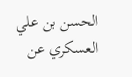الحسن بن علي العسكري عن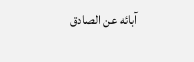آبائه عن الصادق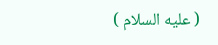( عليه السلام )